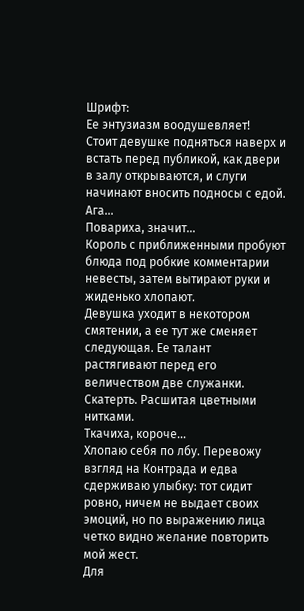Шрифт:
Ее энтузиазм воодушевляет!
Стоит девушке подняться наверх и встать перед публикой, как двери в залу открываются, и слуги начинают вносить подносы с едой.
Ага…
Повариха, значит…
Король с приближенными пробуют блюда под робкие комментарии невесты, затем вытирают руки и жиденько хлопают.
Девушка уходит в некотором смятении, а ее тут же сменяет следующая. Ее талант растягивают перед его величеством две служанки.
Скатерть. Расшитая цветными нитками.
Ткачиха, короче…
Хлопаю себя по лбу. Перевожу взгляд на Контрада и едва сдерживаю улыбку: тот сидит ровно, ничем не выдает своих эмоций, но по выражению лица четко видно желание повторить мой жест.
Для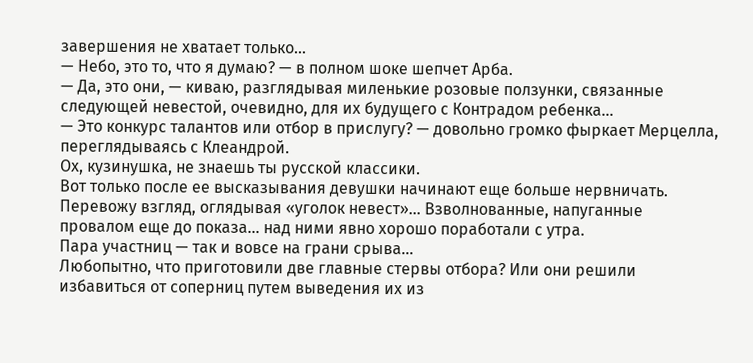завершения не хватает только…
— Небо, это то, что я думаю? — в полном шоке шепчет Арба.
— Да, это они, — киваю, разглядывая миленькие розовые ползунки, связанные следующей невестой, очевидно, для их будущего с Контрадом ребенка…
— Это конкурс талантов или отбор в прислугу? — довольно громко фыркает Мерцелла, переглядываясь с Клеандрой.
Ох, кузинушка, не знаешь ты русской классики.
Вот только после ее высказывания девушки начинают еще больше нервничать. Перевожу взгляд, оглядывая «уголок невест»… Взволнованные, напуганные провалом еще до показа… над ними явно хорошо поработали с утра.
Пара участниц — так и вовсе на грани срыва…
Любопытно, что приготовили две главные стервы отбора? Или они решили избавиться от соперниц путем выведения их из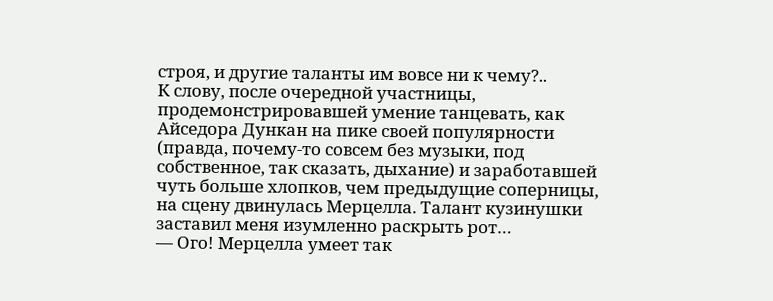строя, и другие таланты им вовсе ни к чему?..
К слову, после очередной участницы, продемонстрировавшей умение танцевать, как Айседора Дункан на пике своей популярности (правда, почему-то совсем без музыки, под собственное, так сказать, дыхание) и заработавшей чуть больше хлопков, чем предыдущие соперницы, на сцену двинулась Мерцелла. Талант кузинушки заставил меня изумленно раскрыть рот…
— Ого! Мерцелла умеет так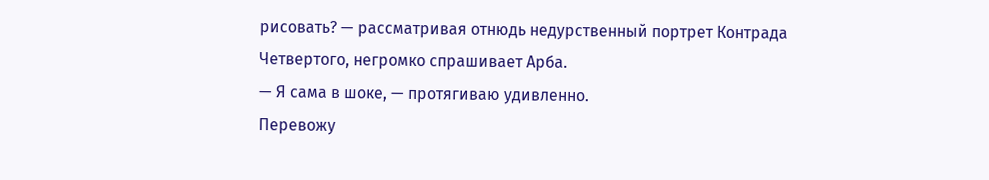рисовать? — рассматривая отнюдь недурственный портрет Контрада Четвертого, негромко спрашивает Арба.
— Я сама в шоке, — протягиваю удивленно.
Перевожу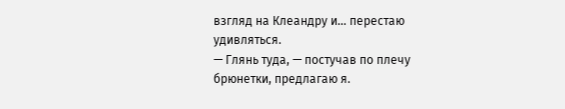взгляд на Клеандру и… перестаю удивляться.
— Глянь туда, — постучав по плечу брюнетки, предлагаю я.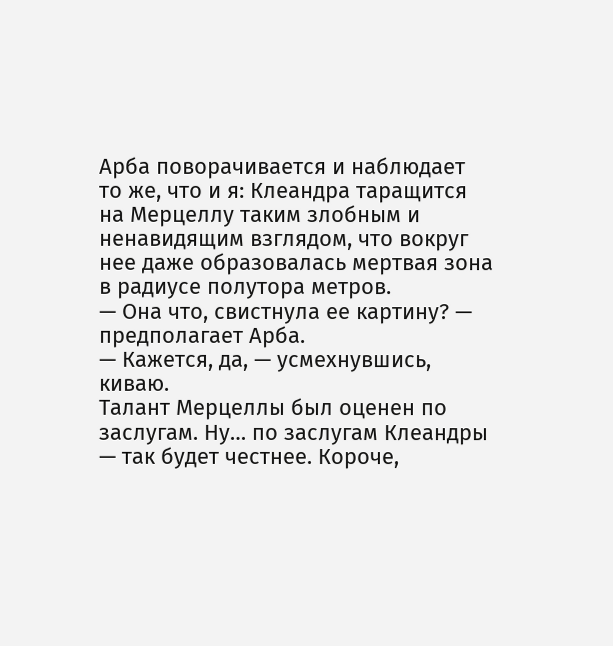Арба поворачивается и наблюдает то же, что и я: Клеандра таращится на Мерцеллу таким злобным и ненавидящим взглядом, что вокруг нее даже образовалась мертвая зона в радиусе полутора метров.
— Она что, свистнула ее картину? — предполагает Арба.
— Кажется, да, — усмехнувшись, киваю.
Талант Мерцеллы был оценен по заслугам. Ну… по заслугам Клеандры — так будет честнее. Короче,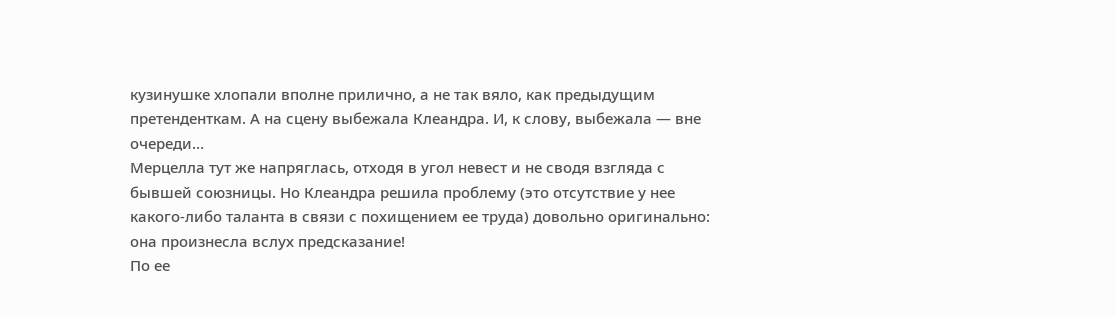кузинушке хлопали вполне прилично, а не так вяло, как предыдущим претенденткам. А на сцену выбежала Клеандра. И, к слову, выбежала — вне очереди…
Мерцелла тут же напряглась, отходя в угол невест и не сводя взгляда с бывшей союзницы. Но Клеандра решила проблему (это отсутствие у нее какого-либо таланта в связи с похищением ее труда) довольно оригинально: она произнесла вслух предсказание!
По ее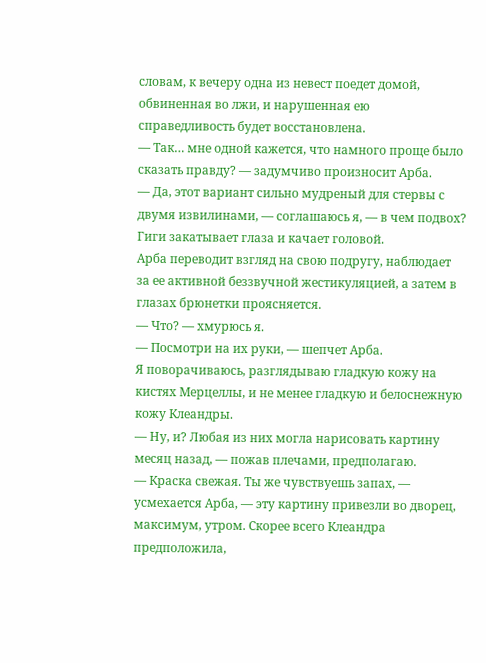словам, к вечеру одна из невест поедет домой, обвиненная во лжи, и нарушенная ею справедливость будет восстановлена.
— Так… мне одной кажется, что намного проще было сказать правду? — задумчиво произносит Арба.
— Да, этот вариант сильно мудреный для стервы с двумя извилинами, — соглашаюсь я, — в чем подвох?
Гиги закатывает глаза и качает головой.
Арба переводит взгляд на свою подругу, наблюдает за ее активной беззвучной жестикуляцией, а затем в глазах брюнетки проясняется.
— Что? — хмурюсь я.
— Посмотри на их руки, — шепчет Арба.
Я поворачиваюсь, разглядываю гладкую кожу на кистях Мерцеллы, и не менее гладкую и белоснежную кожу Клеандры.
— Ну, и? Любая из них могла нарисовать картину месяц назад, — пожав плечами, предполагаю.
— Краска свежая. Ты же чувствуешь запах, — усмехается Арба, — эту картину привезли во дворец, максимум, утром. Скорее всего Клеандра предположила,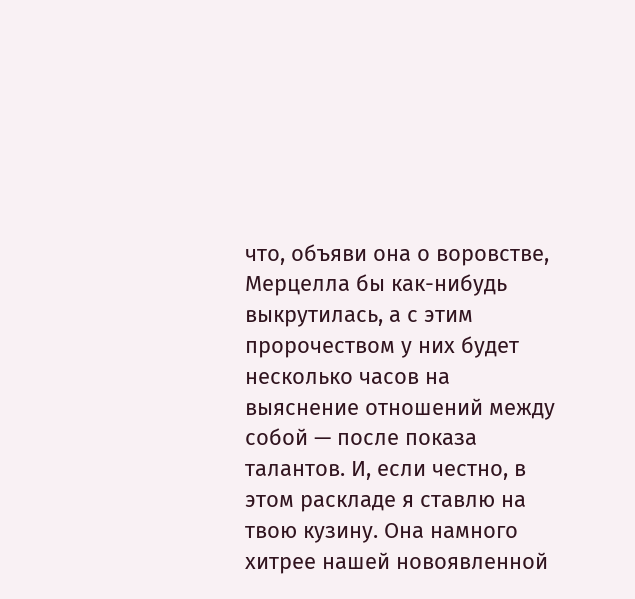что, объяви она о воровстве, Мерцелла бы как-нибудь выкрутилась, а с этим пророчеством у них будет несколько часов на выяснение отношений между собой — после показа талантов. И, если честно, в этом раскладе я ставлю на твою кузину. Она намного хитрее нашей новоявленной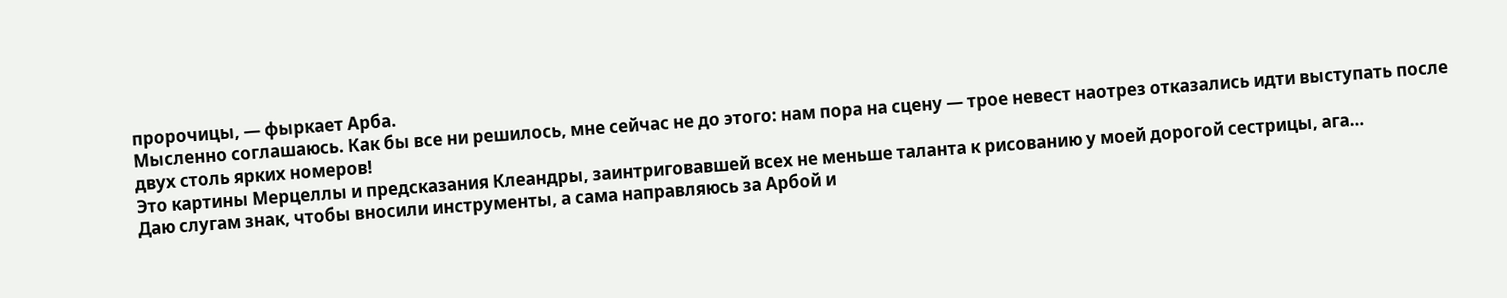пророчицы, — фыркает Арба.
Мысленно соглашаюсь. Как бы все ни решилось, мне сейчас не до этого: нам пора на сцену — трое невест наотрез отказались идти выступать после двух столь ярких номеров!
Это картины Мерцеллы и предсказания Клеандры, заинтриговавшей всех не меньше таланта к рисованию у моей дорогой сестрицы, ага…
Даю слугам знак, чтобы вносили инструменты, а сама направляюсь за Арбой и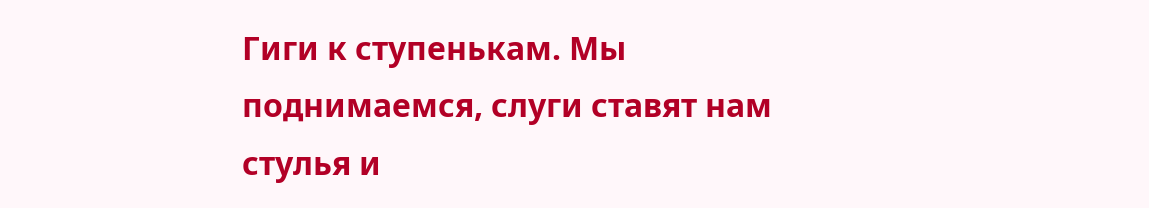Гиги к ступенькам. Мы поднимаемся, слуги ставят нам стулья и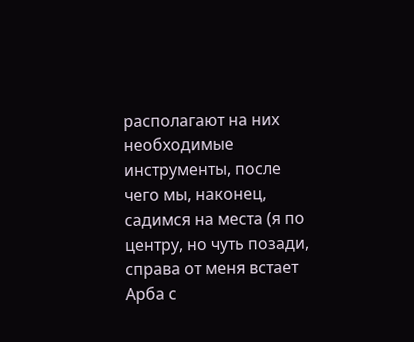располагают на них необходимые инструменты, после чего мы, наконец, садимся на места (я по центру, но чуть позади, справа от меня встает Арба с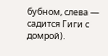бубном, слева — садится Гиги с домрой).